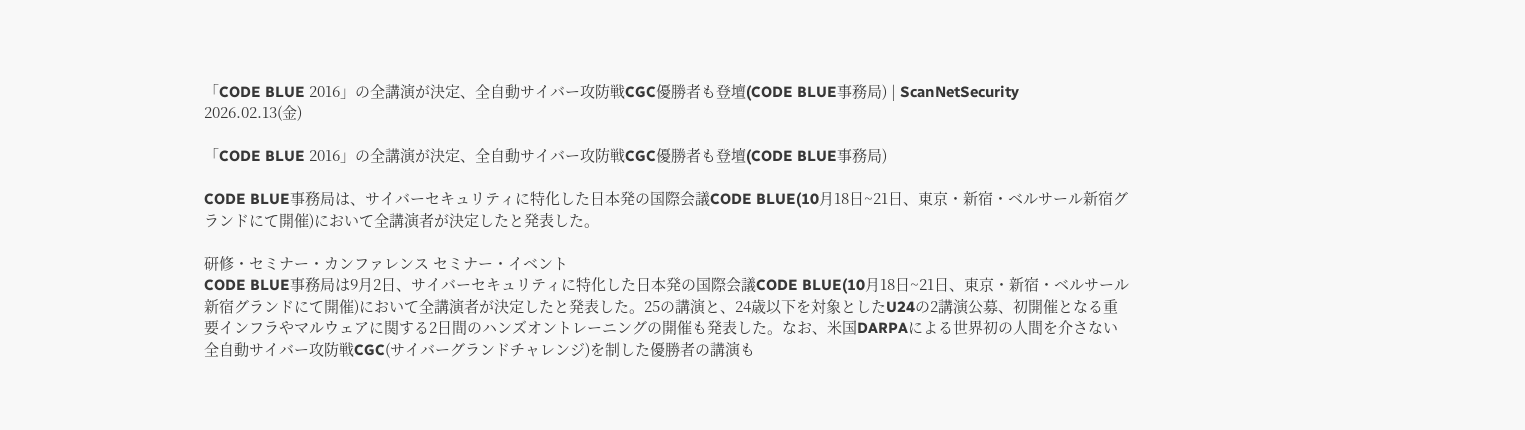「CODE BLUE 2016」の全講演が決定、全自動サイバー攻防戦CGC優勝者も登壇(CODE BLUE事務局) | ScanNetSecurity
2026.02.13(金)

「CODE BLUE 2016」の全講演が決定、全自動サイバー攻防戦CGC優勝者も登壇(CODE BLUE事務局)

CODE BLUE事務局は、サイバーセキュリティに特化した日本発の国際会議CODE BLUE(10月18日~21日、東京・新宿・ベルサール新宿グランドにて開催)において全講演者が決定したと発表した。

研修・セミナー・カンファレンス セミナー・イベント
CODE BLUE事務局は9月2日、サイバーセキュリティに特化した日本発の国際会議CODE BLUE(10月18日~21日、東京・新宿・ベルサール新宿グランドにて開催)において全講演者が決定したと発表した。25の講演と、24歳以下を対象としたU24の2講演公募、初開催となる重要インフラやマルウェアに関する2日間のハンズオントレーニングの開催も発表した。なお、米国DARPAによる世界初の人間を介さない全自動サイバー攻防戦CGC(サイバーグランドチャレンジ)を制した優勝者の講演も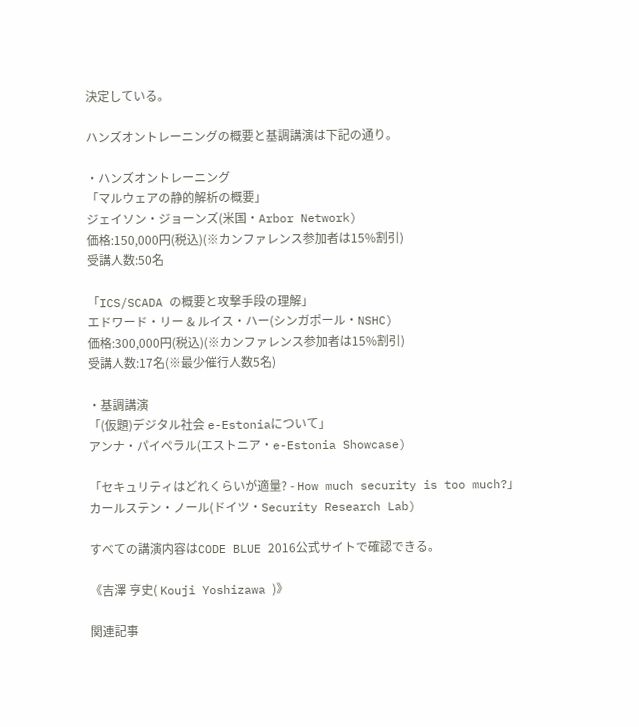決定している。

ハンズオントレーニングの概要と基調講演は下記の通り。

・ハンズオントレーニング
「マルウェアの静的解析の概要」
ジェイソン・ジョーンズ(米国・Arbor Network)
価格:150,000円(税込)(※カンファレンス参加者は15%割引)
受講人数:50名

「ICS/SCADA の概要と攻撃手段の理解」
エドワード・リー & ルイス・ハー(シンガポール・NSHC)
価格:300,000円(税込)(※カンファレンス参加者は15%割引)
受講人数:17名(※最少催行人数5名)

・基調講演
「(仮題)デジタル社会 e-Estoniaについて」
アンナ・パイペラル(エストニア・e-Estonia Showcase)

「セキュリティはどれくらいが適量? - How much security is too much?」
カールステン・ノール(ドイツ・Security Research Lab)

すべての講演内容はCODE BLUE 2016公式サイトで確認できる。

《吉澤 亨史( Kouji Yoshizawa )》

関連記事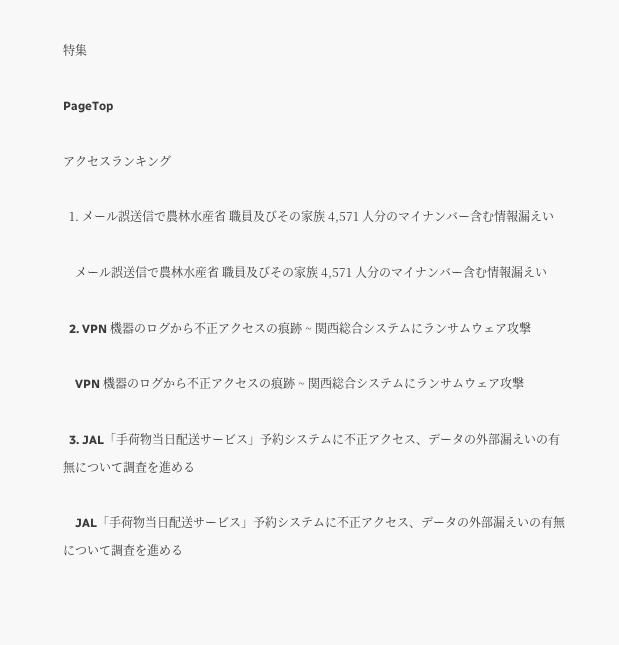特集

PageTop

アクセスランキング

  1. メール誤送信で農林水産省 職員及びその家族 4,571 人分のマイナンバー含む情報漏えい

    メール誤送信で農林水産省 職員及びその家族 4,571 人分のマイナンバー含む情報漏えい

  2. VPN 機器のログから不正アクセスの痕跡 ~ 関西総合システムにランサムウェア攻撃

    VPN 機器のログから不正アクセスの痕跡 ~ 関西総合システムにランサムウェア攻撃

  3. JAL「手荷物当日配送サービス」予約システムに不正アクセス、データの外部漏えいの有無について調査を進める

    JAL「手荷物当日配送サービス」予約システムに不正アクセス、データの外部漏えいの有無について調査を進める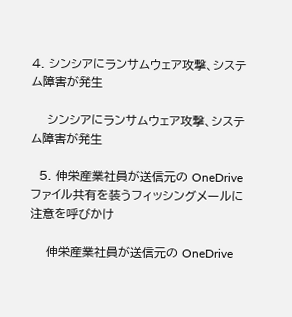4. シンシアにランサムウェア攻撃、システム障害が発生

    シンシアにランサムウェア攻撃、システム障害が発生

  5. 伸栄産業社員が送信元の OneDrive ファイル共有を装うフィッシングメールに注意を呼びかけ

    伸栄産業社員が送信元の OneDrive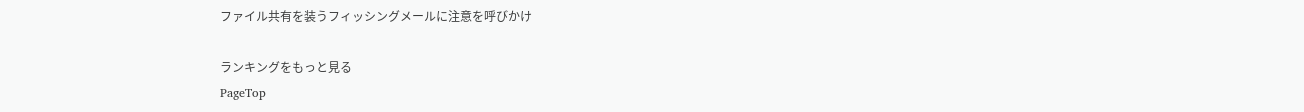ファイル共有を装うフィッシングメールに注意を呼びかけ

ランキングをもっと見る
PageTop